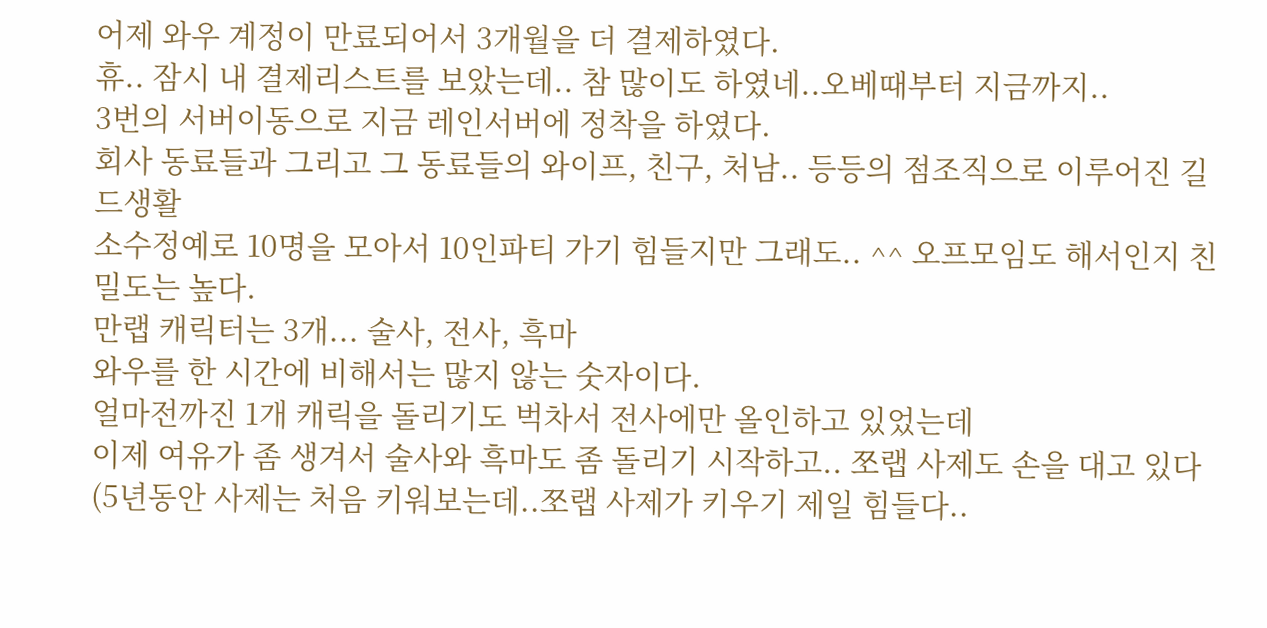어제 와우 계정이 만료되어서 3개월을 더 결제하였다.
휴.. 잠시 내 결제리스트를 보았는데.. 참 많이도 하였네..오베때부터 지금까지..
3번의 서버이동으로 지금 레인서버에 정착을 하였다.
회사 동료들과 그리고 그 동료들의 와이프, 친구, 처남.. 등등의 점조직으로 이루어진 길드생활
소수정예로 10명을 모아서 10인파티 가기 힘들지만 그래도.. ^^ 오프모임도 해서인지 친밀도는 높다.
만랩 캐릭터는 3개... 술사, 전사, 흑마
와우를 한 시간에 비해서는 많지 않는 숫자이다.
얼마전까진 1개 캐릭을 돌리기도 벅차서 전사에만 올인하고 있었는데
이제 여유가 좀 생겨서 술사와 흑마도 좀 돌리기 시작하고.. 쪼랩 사제도 손을 대고 있다
(5년동안 사제는 처음 키워보는데..쪼랩 사제가 키우기 제일 힘들다..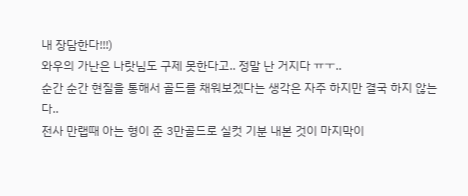내 장담한다!!!)
와우의 가난은 나랏님도 구제 못한다고.. 정말 난 거지다 ㅠㅜ..
순간 순간 현질을 통해서 골드를 채워보겠다는 생각은 자주 하지만 결국 하지 않는다..
전사 만랩때 아는 형이 준 3만골드로 실컷 기분 내본 것이 마지막이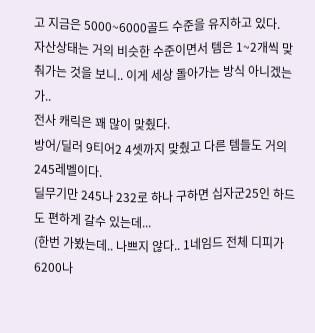고 지금은 5000~6000골드 수준을 유지하고 있다.
자산상태는 거의 비슷한 수준이면서 템은 1~2개씩 맞춰가는 것을 보니.. 이게 세상 돌아가는 방식 아니겠는가..
전사 캐릭은 꽤 많이 맞췄다.
방어/딜러 9티어2 4셋까지 맞췄고 다른 템들도 거의 245레벨이다.
딜무기만 245나 232로 하나 구하면 십자군25인 하드도 편하게 갈수 있는데...
(한번 가봤는데.. 나쁘지 않다.. 1네임드 전체 디피가 6200나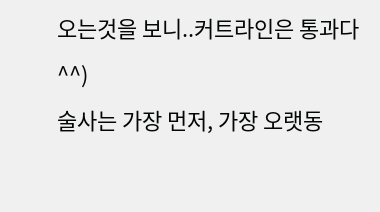오는것을 보니..커트라인은 통과다 ^^)
술사는 가장 먼저, 가장 오랫동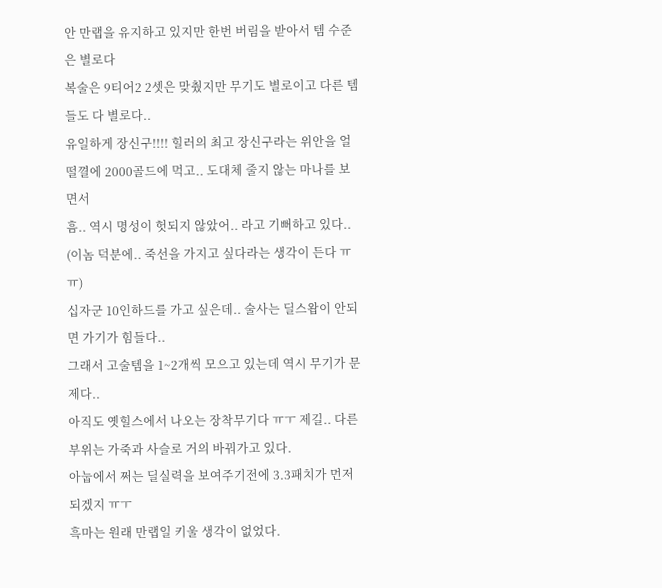안 만랩을 유지하고 있지만 한번 버림을 받아서 템 수준은 별로다
복술은 9티어2 2셋은 맞췄지만 무기도 별로이고 다른 템들도 다 별로다..
유일하게 장신구!!!! 힐러의 최고 장신구라는 위안을 얼떨껼에 2000골드에 먹고.. 도대체 줄지 않는 마나를 보면서
흠.. 역시 명성이 헛되지 않았어.. 라고 기뻐하고 있다.. (이놈 덕분에.. 죽선을 가지고 싶다라는 생각이 든다 ㅠㅠ)
십자군 10인하드를 가고 싶은데.. 술사는 딜스왑이 안되면 가기가 힘들다..
그래서 고술템을 1~2개씩 모으고 있는데 역시 무기가 문제다..
아직도 옛힐스에서 나오는 장착무기다 ㅠㅜ 제길.. 다른 부위는 가죽과 사슬로 거의 바꿔가고 있다.
아눕에서 쩌는 딜실력을 보여주기전에 3.3패치가 먼저 되겠지 ㅠㅜ
흑마는 원래 만랩일 키울 생각이 없었다.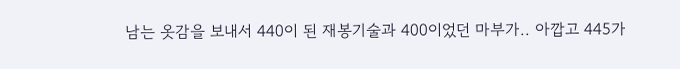남는 옷감을 보내서 440이 된 재봉기술과 400이었던 마부가.. 아깝고 445가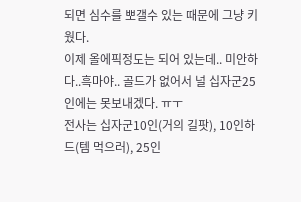되면 심수를 뽀갤수 있는 때문에 그냥 키웠다.
이제 올에픽정도는 되어 있는데.. 미안하다..흑마야.. 골드가 없어서 널 십자군25인에는 못보내겠다. ㅠㅜ
전사는 십자군10인(거의 길팟), 10인하드(템 먹으러), 25인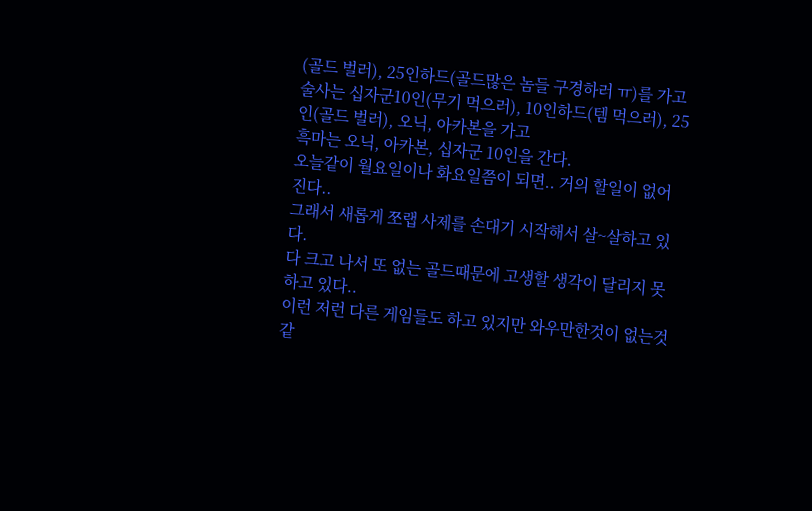(골드 벌러), 25인하드(골드많은 놈들 구경하러 ㅠ)를 가고
술사는 십자군10인(무기 먹으러), 10인하드(템 먹으러), 25인(골드 벌러), 오닉, 아카본을 가고
흑마는 오닉, 아카본, 십자군 10인을 간다.
오늘같이 월요일이나 화요일쯤이 되면.. 거의 할일이 없어진다..
그래서 새롭게 쪼랩 사제를 손대기 시작해서 살~살하고 있다.
다 크고 나서 또 없는 골드때문에 고생할 생각이 달리지 못하고 있다..
이런 저런 다른 게임들도 하고 있지만 와우만한것이 없는것 같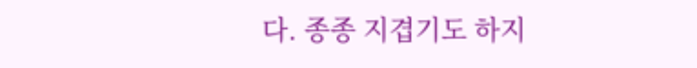다. 종종 지겹기도 하지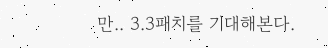만.. 3.3패치를 기대해본다.